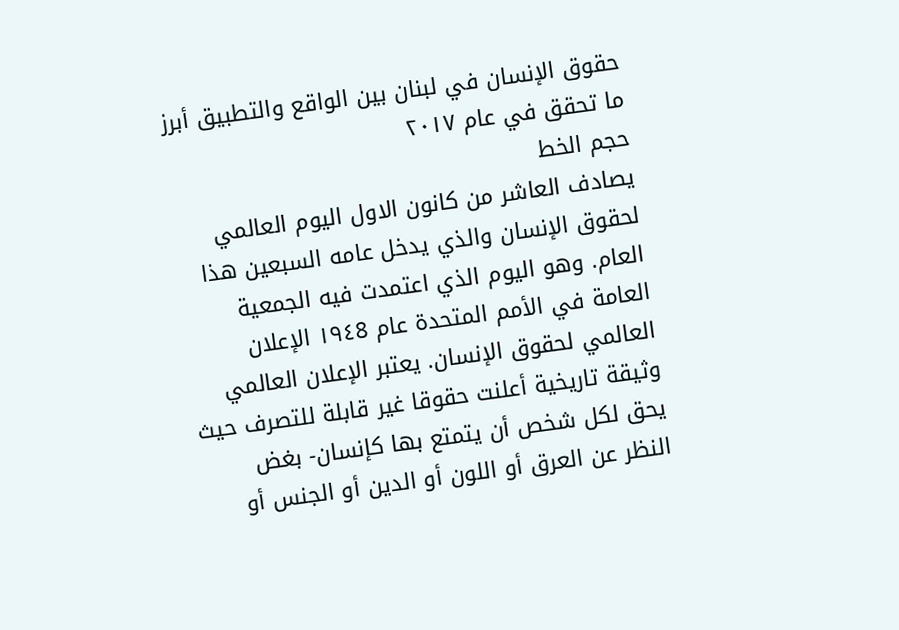حقوق الإنسان في لبنان بين الواقع والتطبيق أبرز ما تحقق في عام ٢٠١٧
حجم الخط
يصادف العاشر من كانون الاول اليوم العالمي لحقوق الإنسان والذي يدخل عامه السبعين هذا العام. وهو اليوم الذي اعتمدت فيه الجمعية العامة في الأمم المتحدة عام ١٩٤8 الإعلان العالمي لحقوق الإنسان. يعتبر الإعلان العالمي وثيقة تاريخية أعلنت حقوقا غير قابلة للتصرف حيث يحق لكل شخص أن يتمتع بها كإنسان- بغض النظر عن العرق أو اللون أو الدين أو الجنس أو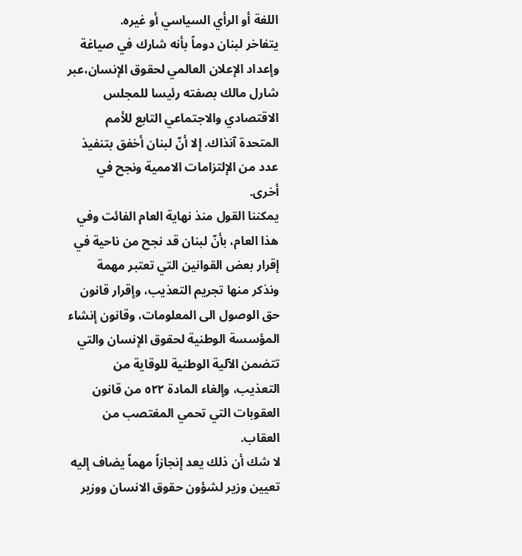اللغة أو الرأي السياسي أو غيره.
يتفاخر لبنان دوماً بأنه شارك في صياغة وإعداد الإعلان العالمي لحقوق الإنسان،عبر شارل مالك بصفته رئيسا للمجلس الاقتصادي والاجتماعي التابع للأمم المتحدة آنذاك. إلا أنّ لبنان أخفق بتنفيذ عدد من الإلتزامات الاممية ونجح في أخرى.
يمكننا القول منذ نهاية العام الفائت وفي هذا العام، بأنّ لبنان قد نجح من ناحية في إقرار بعض القوانين التي تعتبر مهمة ونذكر منها تجريم التعذيب، وإقرار قانون حق الوصول الى المعلومات، وقانون إنشاء المؤسسة الوطنية لحقوق الإنسان والتي تتضمن الآلية الوطنية للوقاية من التعذيب، وإلغاء المادة ٥٢٢ من قانون العقوبات التي تحمي المغتصب من العقاب.
لا شك أن ذلك يعد إنجازاً مهماً يضاف إليه تعيين وزير لشؤون حقوق الانسان ووزير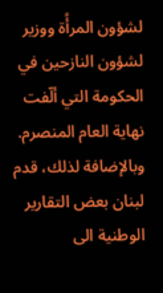لشؤون المرأًة ووزير لشؤون النازحين في الحكومة التي ألّفت نهاية العام المنصرم. وبالإضافة لذلك، قدم لبنان بعض التقارير الوطنية الى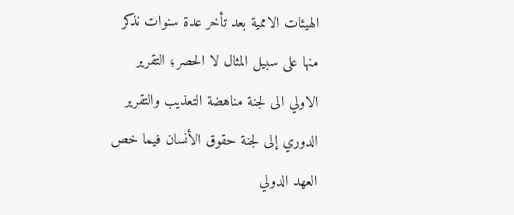الهيئات الاممية بعد تأخر عدة سنوات نذكر منها على سبيل المثال لا الحصر؛ التقرير الاولي الى لجنة مناهضة التعذيب والتقرير الدوري إلى لجنة حقوق الأنسان فيما خص العهد الدولي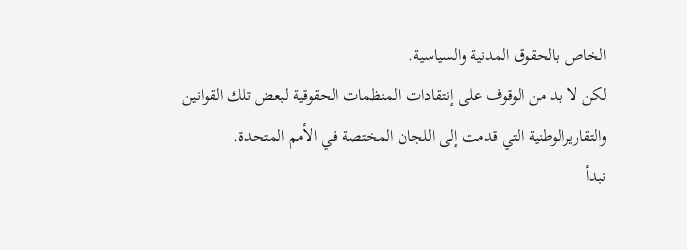الخاص بالحقوق المدنية والسياسية.
لكن لا بد من الوقوف على إنتقادات المنظمات الحقوقية لبعض تلك القوانين والتقاريرالوطنية التي قدمت إلى اللجان المختصة في الأمم المتحدة.
نبدأ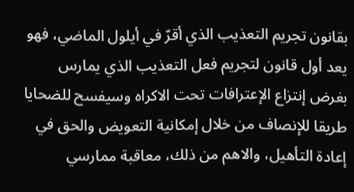بقانون تجريم التعذيب الذي أقرّ في أيلول الماضي، فهو يعد أول قانون لتجريم فعل التعذيب الذي يمارس بغرض إنتزاع الإعترافات تحت الاكراه وسيفسح للضحايا طريقا للإنصاف من خلال إمكانية التعويض والحق في إعادة التأهيل، والاهم من ذلك، معاقبة ممارسي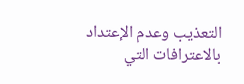التعذيب وعدم الإعتداد بالاعترافات التي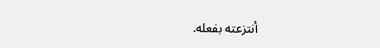أنتزعته بفعله.